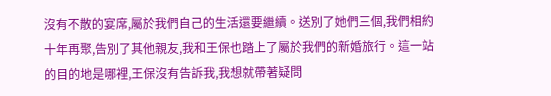沒有不散的宴席,屬於我們自己的生活還要繼續。送別了她們三個,我們相約十年再聚,告別了其他親友,我和王保也踏上了屬於我們的新婚旅行。這一站的目的地是哪裡,王保沒有告訴我,我想就帶著疑問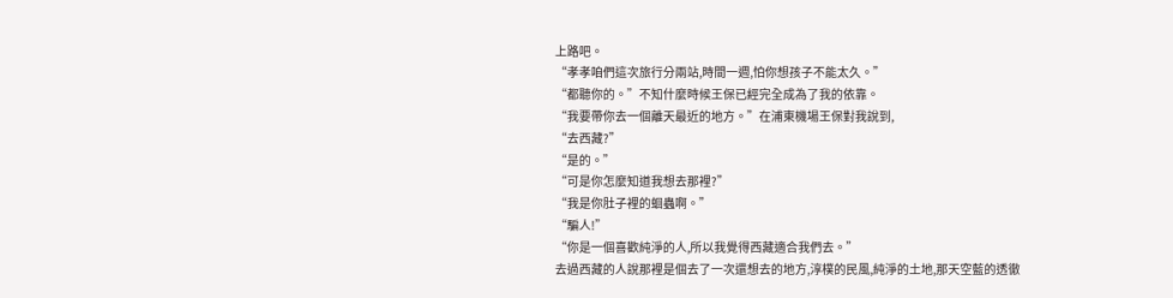上路吧。
“孝孝咱們這次旅行分兩站,時間一週,怕你想孩子不能太久。”
“都聽你的。”不知什麼時候王保已經完全成為了我的依靠。
“我要帶你去一個離天最近的地方。”在浦東機場王保對我說到,
“去西藏?”
“是的。”
“可是你怎麼知道我想去那裡?”
“我是你肚子裡的蛔蟲啊。”
“騙人!”
“你是一個喜歡純淨的人,所以我覺得西藏適合我們去。”
去過西藏的人說那裡是個去了一次還想去的地方,淳樸的民風,純淨的土地,那天空藍的透徹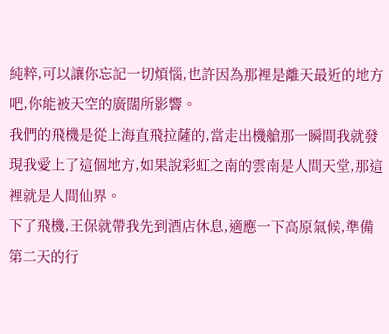純粹,可以讓你忘記一切煩惱,也許因為那裡是離天最近的地方吧,你能被天空的廣闊所影響。
我們的飛機是從上海直飛拉薩的,當走出機艙那一瞬間我就發現我愛上了這個地方,如果說彩虹之南的雲南是人間天堂,那這裡就是人間仙界。
下了飛機,王保就帶我先到酒店休息,適應一下高原氣候,準備第二天的行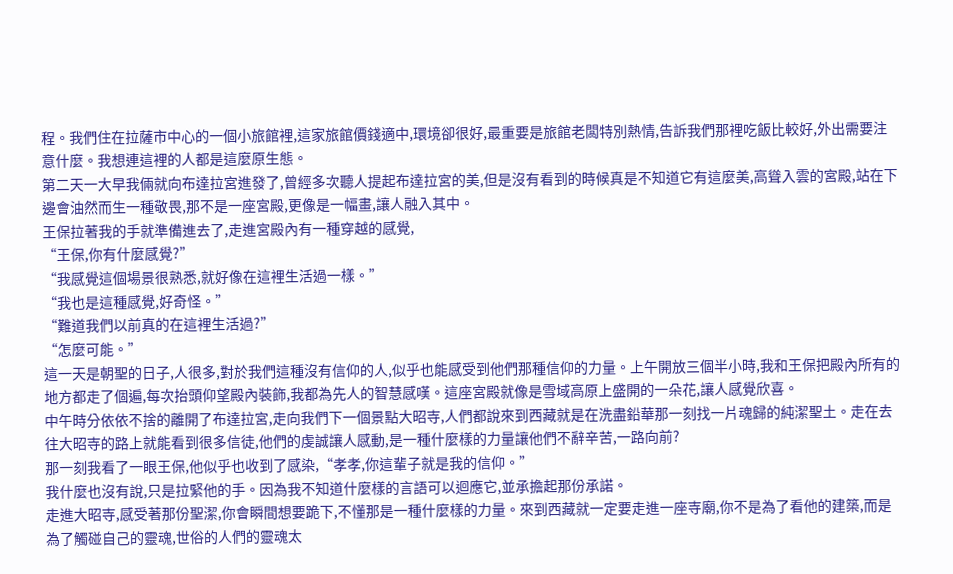程。我們住在拉薩市中心的一個小旅館裡,這家旅館價錢適中,環境卻很好,最重要是旅館老闆特別熱情,告訴我們那裡吃飯比較好,外出需要注意什麼。我想連這裡的人都是這麼原生態。
第二天一大早我倆就向布達拉宮進發了,曾經多次聽人提起布達拉宮的美,但是沒有看到的時候真是不知道它有這麼美,高聳入雲的宮殿,站在下邊會油然而生一種敬畏,那不是一座宮殿,更像是一幅畫,讓人融入其中。
王保拉著我的手就準備進去了,走進宮殿內有一種穿越的感覺,
“王保,你有什麼感覺?”
“我感覺這個場景很熟悉,就好像在這裡生活過一樣。”
“我也是這種感覺,好奇怪。”
“難道我們以前真的在這裡生活過?”
“怎麼可能。”
這一天是朝聖的日子,人很多,對於我們這種沒有信仰的人,似乎也能感受到他們那種信仰的力量。上午開放三個半小時,我和王保把殿內所有的地方都走了個遍,每次抬頭仰望殿內裝飾,我都為先人的智慧感嘆。這座宮殿就像是雪域高原上盛開的一朵花,讓人感覺欣喜。
中午時分依依不捨的離開了布達拉宮,走向我們下一個景點大昭寺,人們都說來到西藏就是在洗盡鉛華那一刻找一片魂歸的純潔聖土。走在去往大昭寺的路上就能看到很多信徒,他們的虔誠讓人感動,是一種什麼樣的力量讓他們不辭辛苦,一路向前?
那一刻我看了一眼王保,他似乎也收到了感染,“孝孝,你這輩子就是我的信仰。”
我什麼也沒有說,只是拉緊他的手。因為我不知道什麼樣的言語可以迴應它,並承擔起那份承諾。
走進大昭寺,感受著那份聖潔,你會瞬間想要跪下,不懂那是一種什麼樣的力量。來到西藏就一定要走進一座寺廟,你不是為了看他的建築,而是為了觸碰自己的靈魂,世俗的人們的靈魂太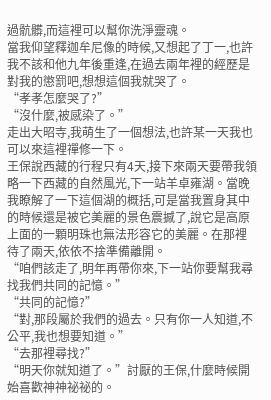過骯髒,而這裡可以幫你洗淨靈魂。
當我仰望釋迦牟尼像的時候,又想起了丁一,也許我不該和他九年後重逢,在過去兩年裡的經歷是對我的懲罰吧,想想這個我就哭了。
“孝孝怎麼哭了?”
“沒什麼,被感染了。”
走出大昭寺,我萌生了一個想法,也許某一天我也可以來這裡禪修一下。
王保說西藏的行程只有4天,接下來兩天要帶我領略一下西藏的自然風光,下一站羊卓雍湖。當晚我瞭解了一下這個湖的概括,可是當我置身其中的時候還是被它美麗的景色震撼了,說它是高原上面的一顆明珠也無法形容它的美麗。在那裡待了兩天,依依不捨準備離開。
“咱們該走了,明年再帶你來,下一站你要幫我尋找我們共同的記憶。”
“共同的記憶?”
“對,那段屬於我們的過去。只有你一人知道,不公平,我也想要知道。”
“去那裡尋找?”
“明天你就知道了。”討厭的王保,什麼時候開始喜歡神神祕祕的。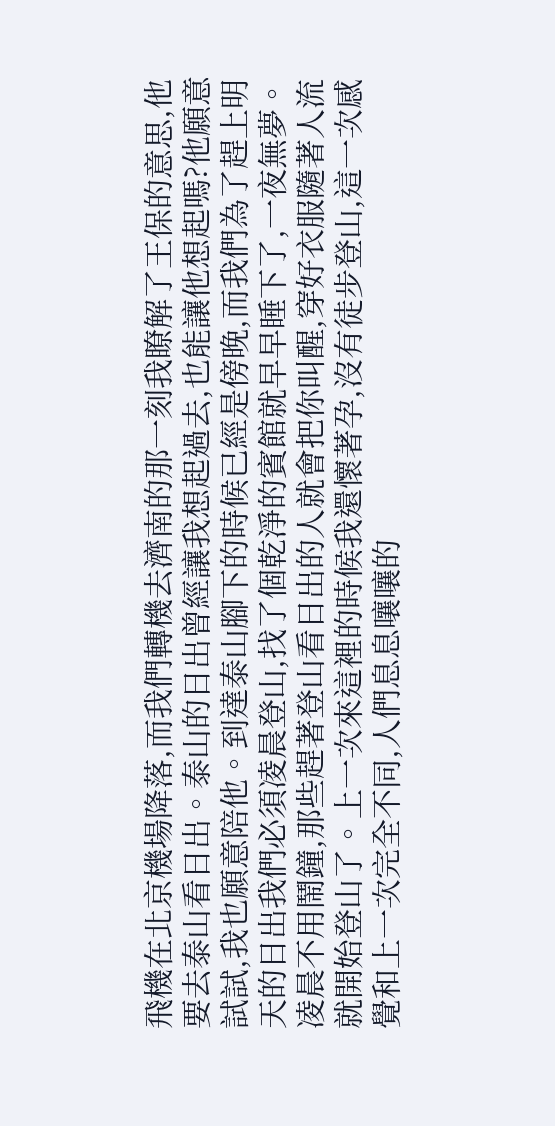飛機在北京機場降落,而我們轉機去濟南的那一刻我瞭解了王保的意思,他要去泰山看日出。泰山的日出曾經讓我想起過去,也能讓他想起嗎?他願意試試,我也願意陪他。到達泰山腳下的時候已經是傍晚,而我們為了趕上明天的日出我們必須凌晨登山,找了個乾淨的賓館就早早睡下了,一夜無夢。
凌晨不用鬧鐘,那些趕著登山看日出的人就會把你叫醒,穿好衣服隨著人流就開始登山了。上一次來這裡的時候我還懷著孕,沒有徒步登山,這一次感覺和上一次完全不同,人們息息嚷嚷的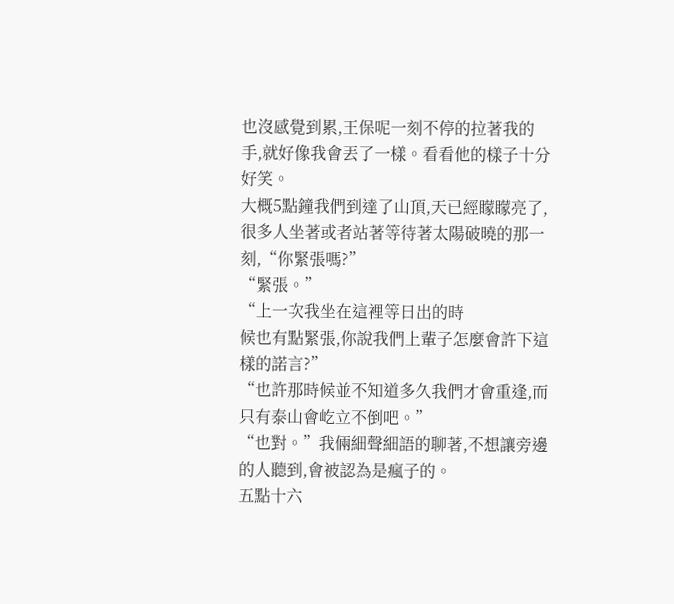也沒感覺到累,王保呢一刻不停的拉著我的手,就好像我會丟了一樣。看看他的樣子十分好笑。
大概5點鐘我們到達了山頂,天已經矇矇亮了,很多人坐著或者站著等待著太陽破曉的那一刻,“你緊張嗎?”
“緊張。”
“上一次我坐在這裡等日出的時
候也有點緊張,你說我們上輩子怎麼會許下這樣的諾言?”
“也許那時候並不知道多久我們才會重逢,而只有泰山會屹立不倒吧。”
“也對。”我倆細聲細語的聊著,不想讓旁邊的人聽到,會被認為是瘋子的。
五點十六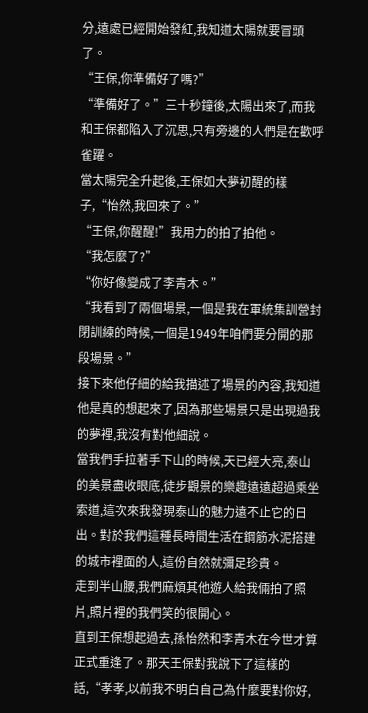分,遠處已經開始發紅,我知道太陽就要冒頭了。
“王保,你準備好了嗎?”
“準備好了。”三十秒鐘後,太陽出來了,而我和王保都陷入了沉思,只有旁邊的人們是在歡呼雀躍。
當太陽完全升起後,王保如大夢初醒的樣子,“怡然,我回來了。”
“王保,你醒醒!”我用力的拍了拍他。
“我怎麼了?”
“你好像變成了李青木。”
“我看到了兩個場景,一個是我在軍統集訓營封閉訓練的時候,一個是1949年咱們要分開的那段場景。”
接下來他仔細的給我描述了場景的內容,我知道他是真的想起來了,因為那些場景只是出現過我的夢裡,我沒有對他細說。
當我們手拉著手下山的時候,天已經大亮,泰山的美景盡收眼底,徒步觀景的樂趣遠遠超過乘坐索道,這次來我發現泰山的魅力遠不止它的日出。對於我們這種長時間生活在鋼筋水泥搭建的城市裡面的人,這份自然就彌足珍貴。
走到半山腰,我們麻煩其他遊人給我倆拍了照片,照片裡的我們笑的很開心。
直到王保想起過去,孫怡然和李青木在今世才算正式重逢了。那天王保對我說下了這樣的話,“孝孝,以前我不明白自己為什麼要對你好,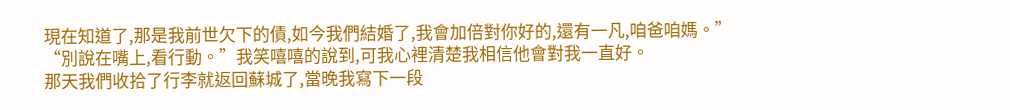現在知道了,那是我前世欠下的債,如今我們結婚了,我會加倍對你好的,還有一凡,咱爸咱媽。”
“別說在嘴上,看行動。”我笑嘻嘻的說到,可我心裡清楚我相信他會對我一直好。
那天我們收拾了行李就返回蘇城了,當晚我寫下一段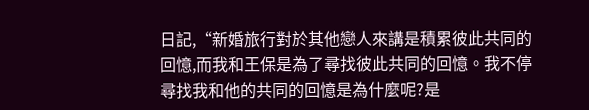日記,“新婚旅行對於其他戀人來講是積累彼此共同的回憶,而我和王保是為了尋找彼此共同的回憶。我不停尋找我和他的共同的回憶是為什麼呢?是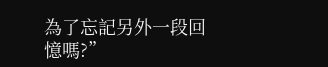為了忘記另外一段回憶嗎?”